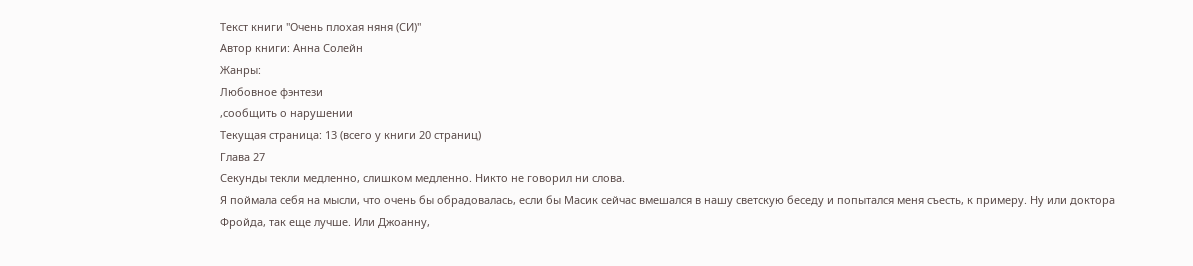Текст книги "Очень плохая няня (СИ)"
Автор книги: Анна Солейн
Жанры:
Любовное фэнтези
,сообщить о нарушении
Текущая страница: 13 (всего у книги 20 страниц)
Глава 27
Секунды текли медленно, слишком медленно. Никто не говорил ни слова.
Я поймала себя на мысли, что очень бы обрадовалась, если бы Масик сейчас вмешался в нашу светскую беседу и попытался меня съесть, к примеру. Ну или доктора Фройда, так еще лучше. Или Джоанну,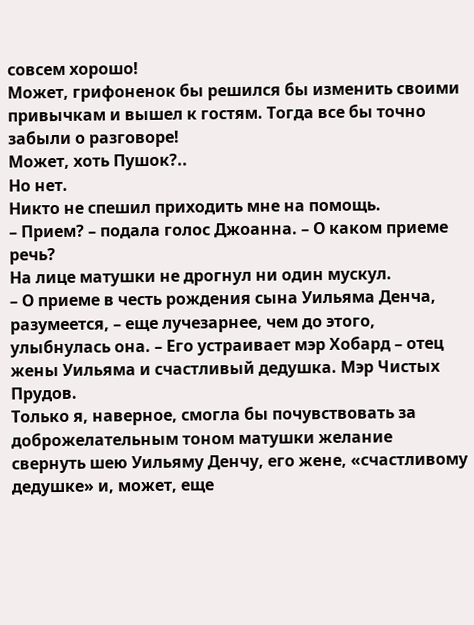совсем хорошо!
Может, грифоненок бы решился бы изменить своими привычкам и вышел к гостям. Тогда все бы точно забыли о разговоре!
Может, хоть Пушок?..
Но нет.
Никто не спешил приходить мне на помощь.
– Прием? – подала голос Джоанна. – О каком приеме речь?
На лице матушки не дрогнул ни один мускул.
– О приеме в честь рождения сына Уильяма Денча, разумеется, – еще лучезарнее, чем до этого, улыбнулась она. – Его устраивает мэр Хобард – отец жены Уильяма и счастливый дедушка. Мэр Чистых Прудов.
Только я, наверное, смогла бы почувствовать за доброжелательным тоном матушки желание свернуть шею Уильяму Денчу, его жене, «счастливому дедушке» и, может, еще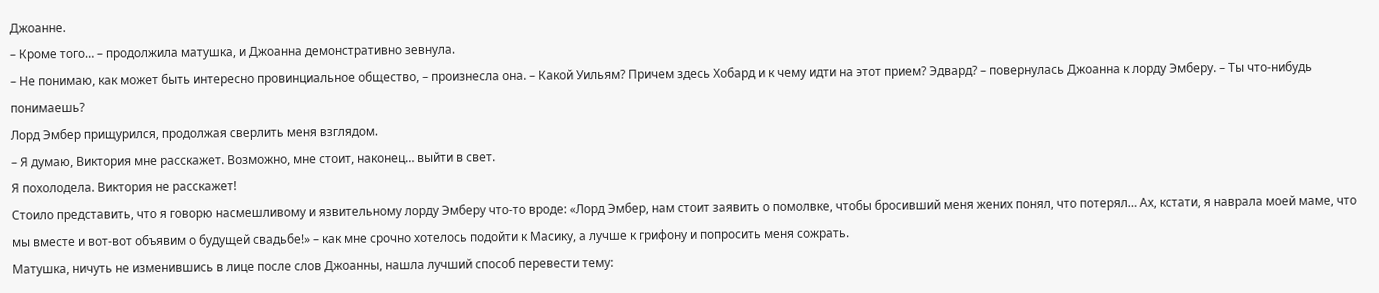Джоанне.
– Кроме того… – продолжила матушка, и Джоанна демонстративно зевнула.
– Не понимаю, как может быть интересно провинциальное общество, – произнесла она. – Какой Уильям? Причем здесь Хобард и к чему идти на этот прием? Эдвард? – повернулась Джоанна к лорду Эмберу. – Ты что-нибудь понимаешь?
Лорд Эмбер прищурился, продолжая сверлить меня взглядом.
– Я думаю, Виктория мне расскажет. Возможно, мне стоит, наконец… выйти в свет.
Я похолодела. Виктория не расскажет!
Стоило представить, что я говорю насмешливому и язвительному лорду Эмберу что-то вроде: «Лорд Эмбер, нам стоит заявить о помолвке, чтобы бросивший меня жених понял, что потерял… Ах, кстати, я наврала моей маме, что мы вместе и вот-вот объявим о будущей свадьбе!» – как мне срочно хотелось подойти к Масику, а лучше к грифону и попросить меня сожрать.
Матушка, ничуть не изменившись в лице после слов Джоанны, нашла лучший способ перевести тему: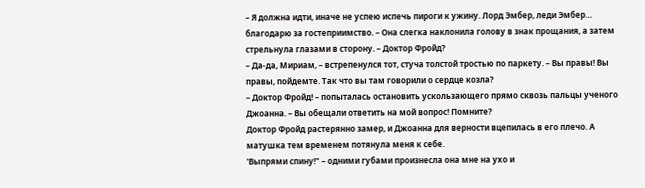– Я должна идти, иначе не успею испечь пироги к ужину. Лорд Эмбер, леди Эмбер… благодарю за гостеприимство. – Она слегка наклонила голову в знак прощания, а затем стрельнула глазами в сторону. – Доктор Фройд?
– Да-да, Мириам, – встрепенулся тот, стуча толстой тростью по паркету. – Вы правы! Вы правы, пойдемте. Так что вы там говорили о сердце козла?
– Доктор Фройд! – попыталась остановить ускользающего прямо сквозь пальцы ученого Джоанна. – Вы обещали ответить на мой вопрос! Помните?
Доктор Фройд растерянно замер, и Джоанна для верности вцепилась в его плечо. А матушка тем временем потянула меня к себе.
'Выпрями спину!" – одними губами произнесла она мне на ухо и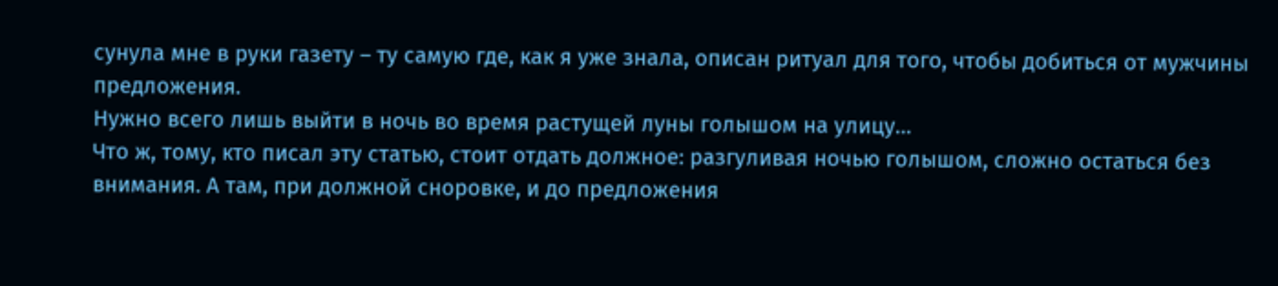сунула мне в руки газету – ту самую где, как я уже знала, описан ритуал для того, чтобы добиться от мужчины предложения.
Нужно всего лишь выйти в ночь во время растущей луны голышом на улицу…
Что ж, тому, кто писал эту статью, стоит отдать должное: разгуливая ночью голышом, сложно остаться без внимания. А там, при должной сноровке, и до предложения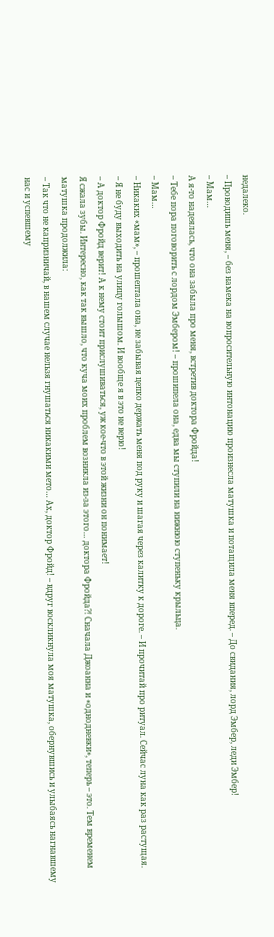недалеко.
– Проводишь меня, – без намека на вопросительную интонацию произнесла матушка и потащила меня вперед. – До свидания, лорд Эмбер, леди Эмбер!
– Мам…
А я-то надеялась, что она забыла про меня, встретив доктора Фройда!
– Тебе пора поговорить с лордом Эмбером! – прошипела она, едва мы ступили на нижнюю ступеньку крыльца.
– Мам…
– Никаких «мам», – прошептала она, не забывая цепко держать меня под руку и шагая через калитку к дороге. – И прочитай про ритуал. Сейчас луна как раз растущая.
– Я не буду выходить на улицу голышом. И вообще я в это не верю!
– А доктор Фройд верит! А к нему стоит прислушиваться, уж кое-что в этой жизни он понимает!
Я сжала зубы. Интересно, как так вышло, что куча моих проблем возникла из-за этого… доктора Фройда⁈ Сначала Джоанна и «однодневки», теперь – это. Тем временем матушка продолжила:
– Так что не капризничай, в нашем случае нельзя гнушаться никакими мето… Ах, доктор Фройд! – вдруг воскликнула моя матушка, обернувшись и улыбаясь нагнавшему нас и успевшему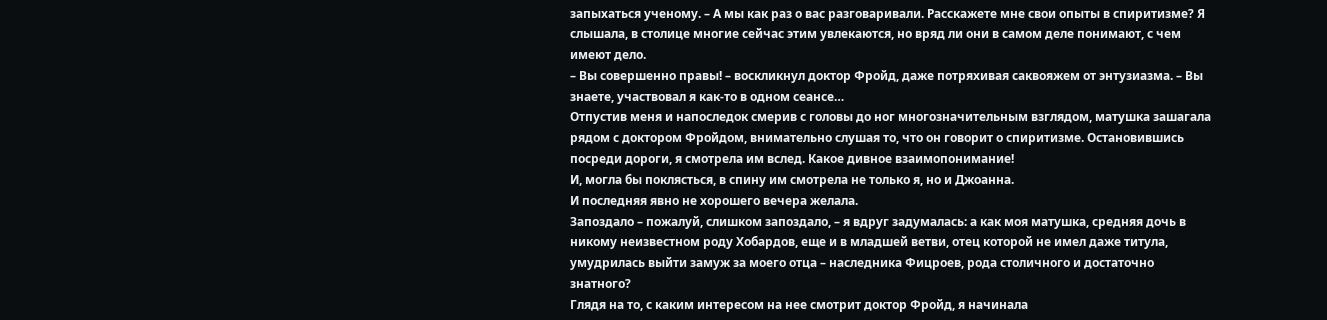запыхаться ученому. – А мы как раз о вас разговаривали. Расскажете мне свои опыты в спиритизме? Я слышала, в столице многие сейчас этим увлекаются, но вряд ли они в самом деле понимают, с чем имеют дело.
– Вы совершенно правы! – воскликнул доктор Фройд, даже потряхивая саквояжем от энтузиазма. – Вы знаете, участвовал я как-то в одном сеансе…
Отпустив меня и напоследок смерив с головы до ног многозначительным взглядом, матушка зашагала рядом с доктором Фройдом, внимательно слушая то, что он говорит о спиритизме. Остановившись посреди дороги, я смотрела им вслед. Какое дивное взаимопонимание!
И, могла бы поклясться, в спину им смотрела не только я, но и Джоанна.
И последняя явно не хорошего вечера желала.
Запоздало – пожалуй, слишком запоздало, – я вдруг задумалась: а как моя матушка, средняя дочь в никому неизвестном роду Хобардов, еще и в младшей ветви, отец которой не имел даже титула, умудрилась выйти замуж за моего отца – наследника Фицроев, рода столичного и достаточно знатного?
Глядя на то, с каким интересом на нее смотрит доктор Фройд, я начинала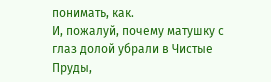понимать, как.
И, пожалуй, почему матушку с глаз долой убрали в Чистые Пруды,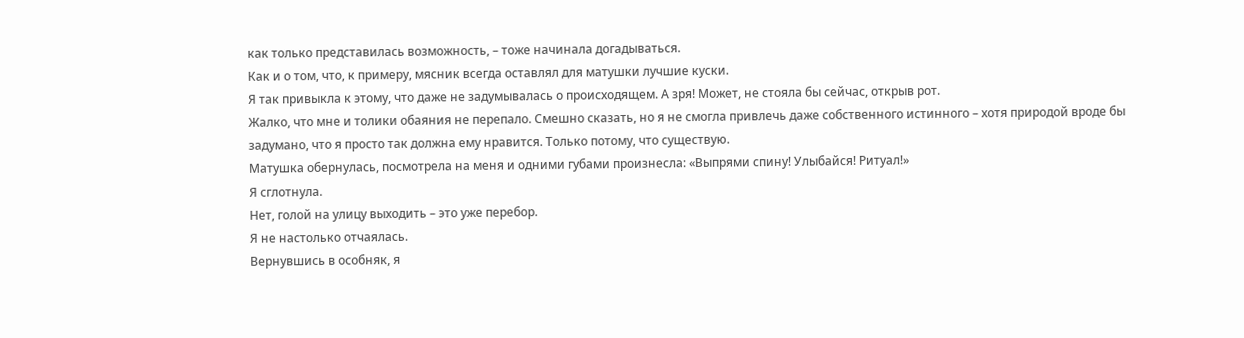как только представилась возможность, – тоже начинала догадываться.
Как и о том, что, к примеру, мясник всегда оставлял для матушки лучшие куски.
Я так привыкла к этому, что даже не задумывалась о происходящем. А зря! Может, не стояла бы сейчас, открыв рот.
Жалко, что мне и толики обаяния не перепало. Смешно сказать, но я не смогла привлечь даже собственного истинного – хотя природой вроде бы задумано, что я просто так должна ему нравится. Только потому, что существую.
Матушка обернулась, посмотрела на меня и одними губами произнесла: «Выпрями спину! Улыбайся! Ритуал!»
Я сглотнула.
Нет, голой на улицу выходить – это уже перебор.
Я не настолько отчаялась.
Вернувшись в особняк, я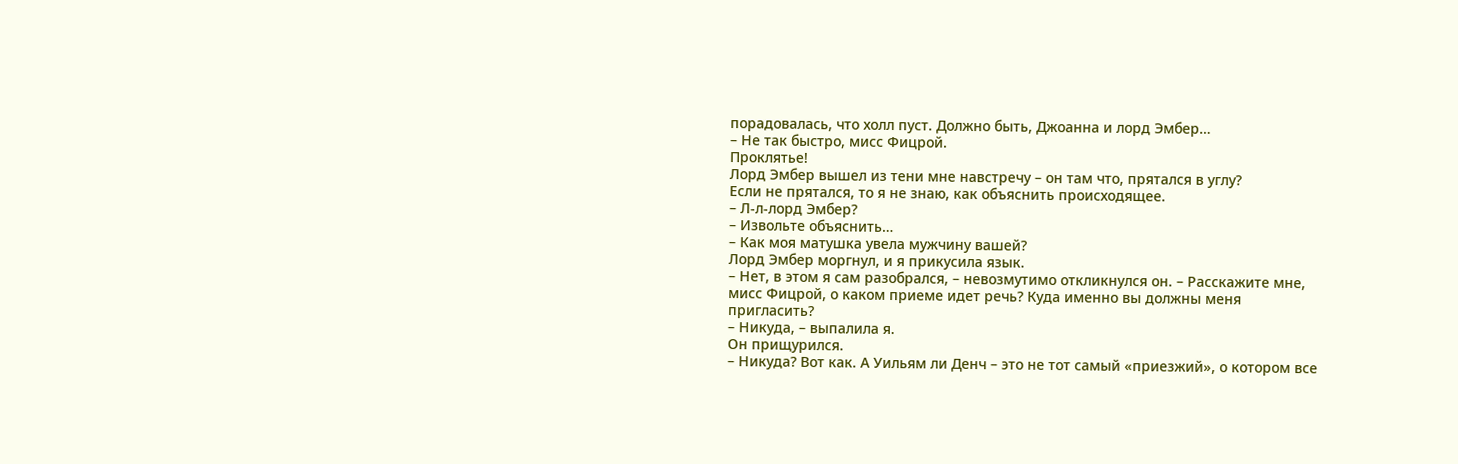порадовалась, что холл пуст. Должно быть, Джоанна и лорд Эмбер…
– Не так быстро, мисс Фицрой.
Проклятье!
Лорд Эмбер вышел из тени мне навстречу – он там что, прятался в углу?
Если не прятался, то я не знаю, как объяснить происходящее.
– Л-л-лорд Эмбер?
– Извольте объяснить…
– Как моя матушка увела мужчину вашей?
Лорд Эмбер моргнул, и я прикусила язык.
– Нет, в этом я сам разобрался, – невозмутимо откликнулся он. – Расскажите мне, мисс Фицрой, о каком приеме идет речь? Куда именно вы должны меня пригласить?
– Никуда, – выпалила я.
Он прищурился.
– Никуда? Вот как. А Уильям ли Денч – это не тот самый «приезжий», о котором все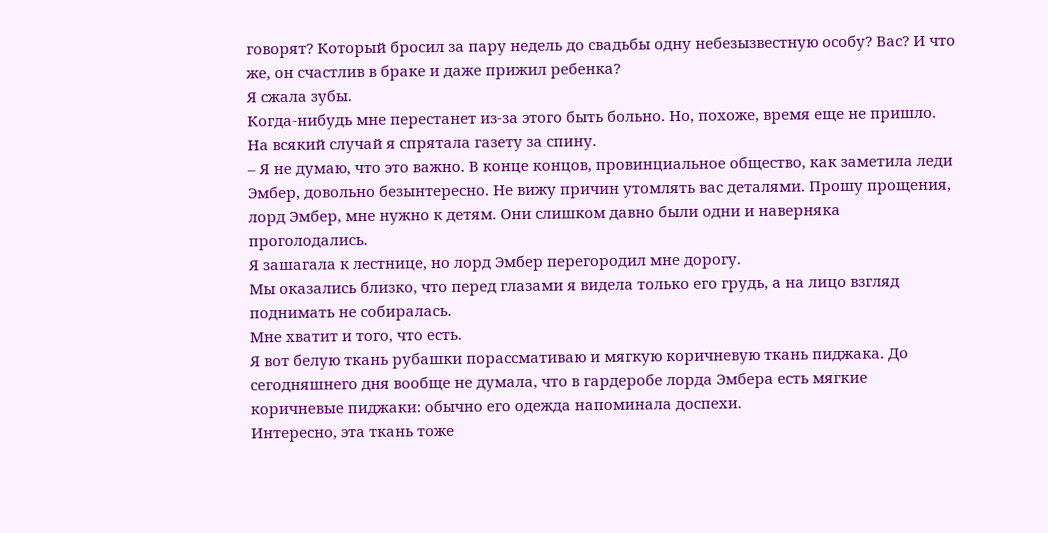говорят? Который бросил за пару недель до свадьбы одну небезызвестную особу? Вас? И что же, он счастлив в браке и даже прижил ребенка?
Я сжала зубы.
Когда-нибудь мне перестанет из-за этого быть больно. Но, похоже, время еще не пришло.
На всякий случай я спрятала газету за спину.
– Я не думаю, что это важно. В конце концов, провинциальное общество, как заметила леди Эмбер, довольно безынтересно. Не вижу причин утомлять вас деталями. Прошу прощения, лорд Эмбер, мне нужно к детям. Они слишком давно были одни и наверняка проголодались.
Я зашагала к лестнице, но лорд Эмбер перегородил мне дорогу.
Мы оказались близко, что перед глазами я видела только его грудь, а на лицо взгляд поднимать не собиралась.
Мне хватит и того, что есть.
Я вот белую ткань рубашки порассмативаю и мягкую коричневую ткань пиджака. До сегодняшнего дня вообще не думала, что в гардеробе лорда Эмбера есть мягкие коричневые пиджаки: обычно его одежда напоминала доспехи.
Интересно, эта ткань тоже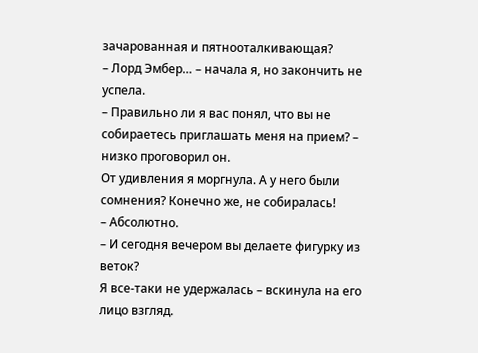зачарованная и пятнооталкивающая?
– Лорд Эмбер… – начала я, но закончить не успела.
– Правильно ли я вас понял, что вы не собираетесь приглашать меня на прием? – низко проговорил он.
От удивления я моргнула. А у него были сомнения? Конечно же, не собиралась!
– Абсолютно.
– И сегодня вечером вы делаете фигурку из веток?
Я все-таки не удержалась – вскинула на его лицо взгляд.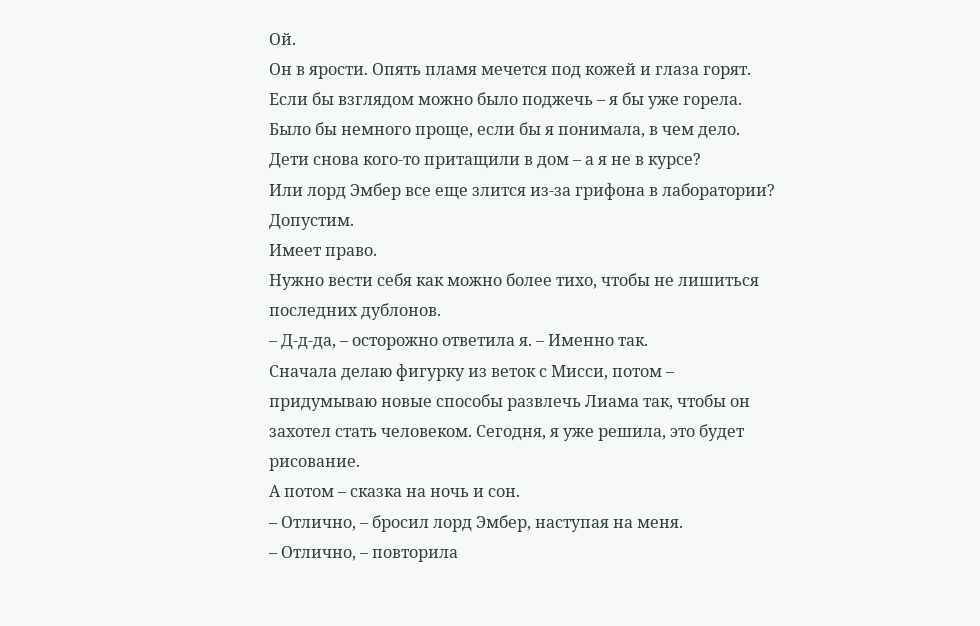Ой.
Он в ярости. Опять пламя мечется под кожей и глаза горят.
Если бы взглядом можно было поджечь – я бы уже горела.
Было бы немного проще, если бы я понимала, в чем дело.
Дети снова кого-то притащили в дом – а я не в курсе?
Или лорд Эмбер все еще злится из-за грифона в лаборатории?
Допустим.
Имеет право.
Нужно вести себя как можно более тихо, чтобы не лишиться последних дублонов.
– Д-д-да, – осторожно ответила я. – Именно так.
Сначала делаю фигурку из веток с Мисси, потом – придумываю новые способы развлечь Лиама так, чтобы он захотел стать человеком. Сегодня, я уже решила, это будет рисование.
А потом – сказка на ночь и сон.
– Отлично, – бросил лорд Эмбер, наступая на меня.
– Отлично, – повторила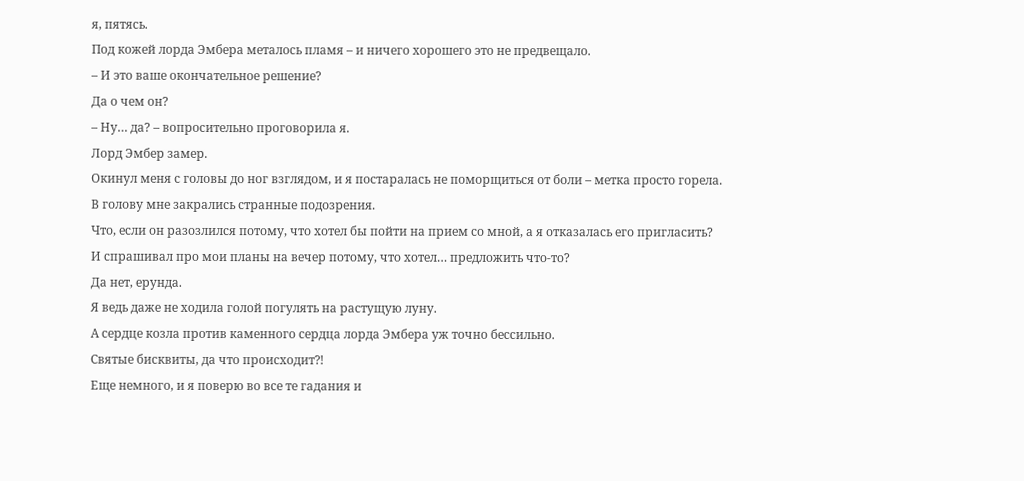я, пятясь.
Под кожей лорда Эмбера металось пламя – и ничего хорошего это не предвещало.
– И это ваше окончательное решение?
Да о чем он?
– Ну… да? – вопросительно проговорила я.
Лорд Эмбер замер.
Окинул меня с головы до ног взглядом, и я постаралась не поморщиться от боли – метка просто горела.
В голову мне закрались странные подозрения.
Что, если он разозлился потому, что хотел бы пойти на прием со мной, а я отказалась его пригласить?
И спрашивал про мои планы на вечер потому, что хотел… предложить что-то?
Да нет, ерунда.
Я ведь даже не ходила голой погулять на растущую луну.
А сердце козла против каменного сердца лорда Эмбера уж точно бессильно.
Святые бисквиты, да что происходит⁈
Еще немного, и я поверю во все те гадания и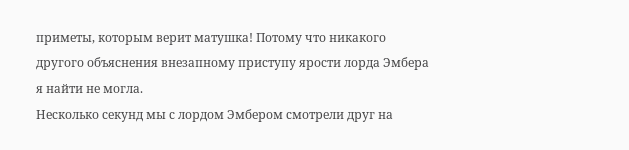приметы, которым верит матушка! Потому что никакого другого объяснения внезапному приступу ярости лорда Эмбера я найти не могла.
Несколько секунд мы с лордом Эмбером смотрели друг на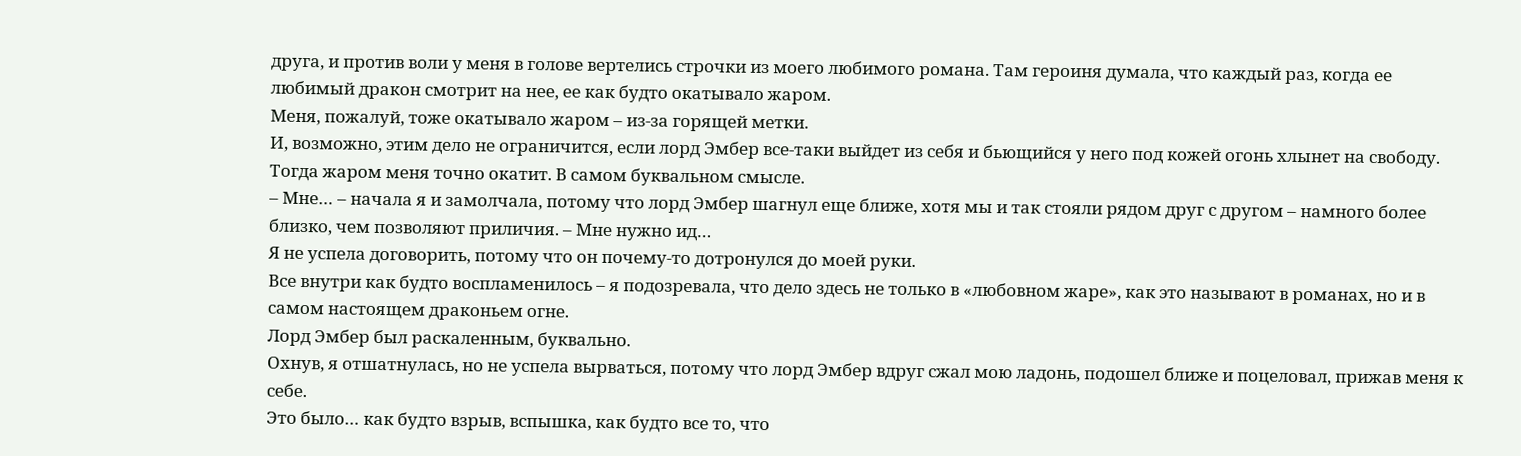друга, и против воли у меня в голове вертелись строчки из моего любимого романа. Там героиня думала, что каждый раз, когда ее любимый дракон смотрит на нее, ее как будто окатывало жаром.
Меня, пожалуй, тоже окатывало жаром – из-за горящей метки.
И, возможно, этим дело не ограничится, если лорд Эмбер все-таки выйдет из себя и бьющийся у него под кожей огонь хлынет на свободу. Тогда жаром меня точно окатит. В самом буквальном смысле.
– Мне… – начала я и замолчала, потому что лорд Эмбер шагнул еще ближе, хотя мы и так стояли рядом друг с другом – намного более близко, чем позволяют приличия. – Мне нужно ид…
Я не успела договорить, потому что он почему-то дотронулся до моей руки.
Все внутри как будто воспламенилось – я подозревала, что дело здесь не только в «любовном жаре», как это называют в романах, но и в самом настоящем драконьем огне.
Лорд Эмбер был раскаленным, буквально.
Охнув, я отшатнулась, но не успела вырваться, потому что лорд Эмбер вдруг сжал мою ладонь, подошел ближе и поцеловал, прижав меня к себе.
Это было… как будто взрыв, вспышка, как будто все то, что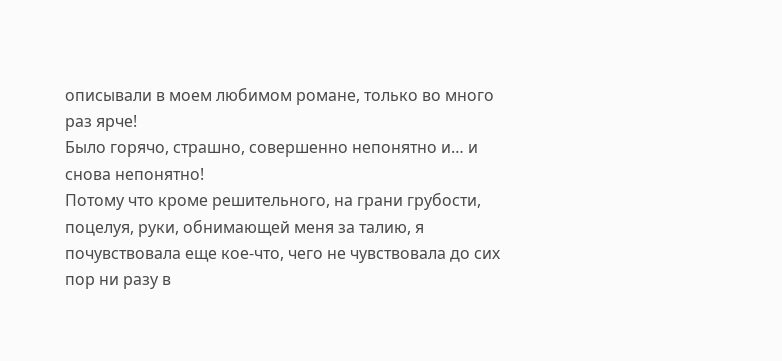описывали в моем любимом романе, только во много раз ярче!
Было горячо, страшно, совершенно непонятно и… и снова непонятно!
Потому что кроме решительного, на грани грубости, поцелуя, руки, обнимающей меня за талию, я почувствовала еще кое-что, чего не чувствовала до сих пор ни разу в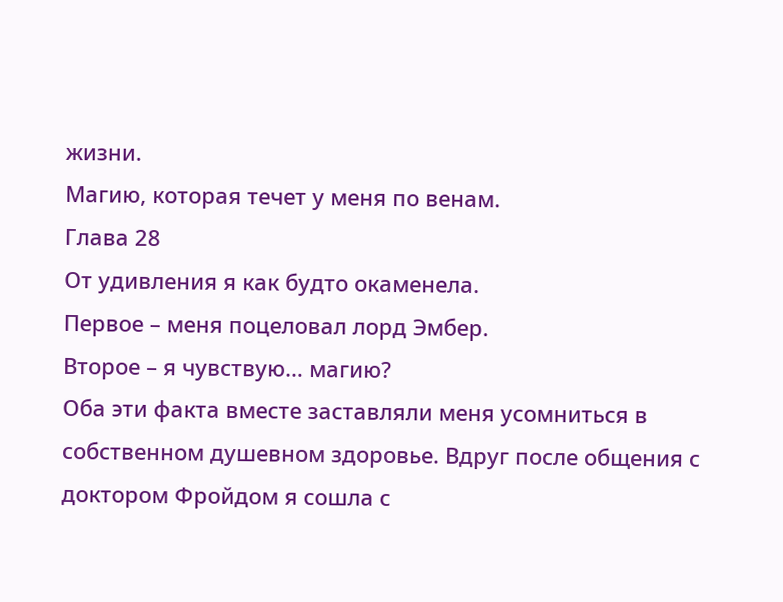жизни.
Магию, которая течет у меня по венам.
Глава 28
От удивления я как будто окаменела.
Первое – меня поцеловал лорд Эмбер.
Второе – я чувствую… магию?
Оба эти факта вместе заставляли меня усомниться в собственном душевном здоровье. Вдруг после общения с доктором Фройдом я сошла с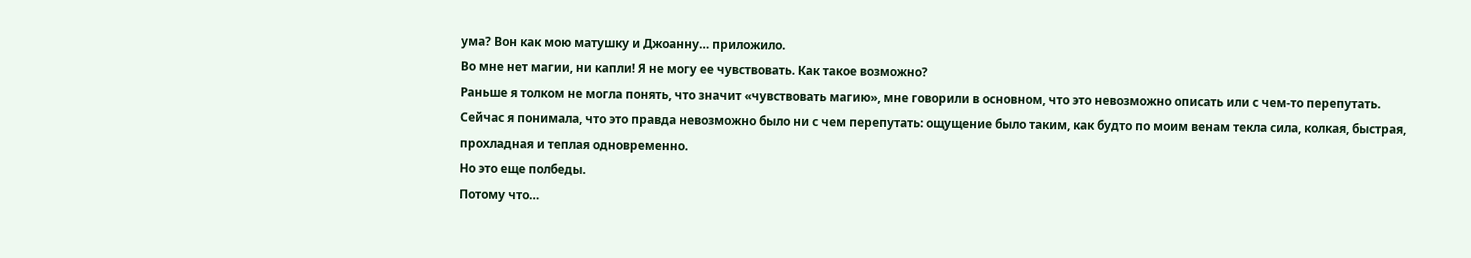ума? Вон как мою матушку и Джоанну… приложило.
Во мне нет магии, ни капли! Я не могу ее чувствовать. Как такое возможно?
Раньше я толком не могла понять, что значит «чувствовать магию», мне говорили в основном, что это невозможно описать или с чем-то перепутать.
Сейчас я понимала, что это правда невозможно было ни с чем перепутать: ощущение было таким, как будто по моим венам текла сила, колкая, быстрая, прохладная и теплая одновременно.
Но это еще полбеды.
Потому что…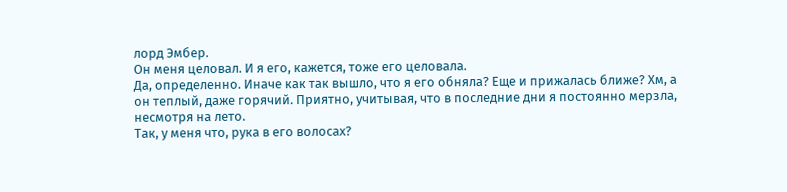лорд Эмбер.
Он меня целовал. И я его, кажется, тоже его целовала.
Да, определенно. Иначе как так вышло, что я его обняла? Еще и прижалась ближе? Хм, а он теплый, даже горячий. Приятно, учитывая, что в последние дни я постоянно мерзла, несмотря на лето.
Так, у меня что, рука в его волосах?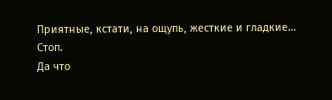Приятные, кстати, на ощупь, жесткие и гладкие…
Стоп.
Да что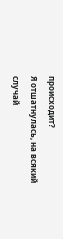происходит?
Я отшатнулась, на всякий случай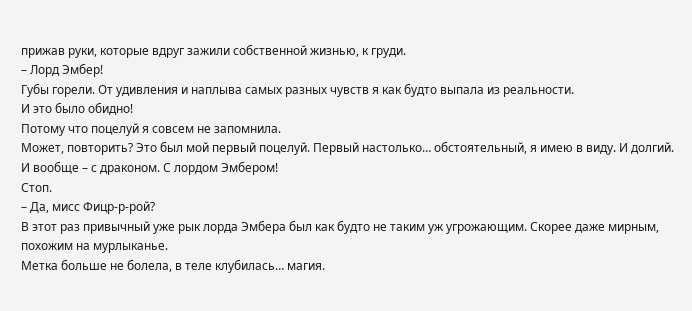прижав руки, которые вдруг зажили собственной жизнью, к груди.
– Лорд Эмбер!
Губы горели. От удивления и наплыва самых разных чувств я как будто выпала из реальности.
И это было обидно!
Потому что поцелуй я совсем не запомнила.
Может, повторить? Это был мой первый поцелуй. Первый настолько… обстоятельный, я имею в виду. И долгий. И вообще – с драконом. С лордом Эмбером!
Стоп.
– Да, мисс Фицр-р-рой?
В этот раз привычный уже рык лорда Эмбера был как будто не таким уж угрожающим. Скорее даже мирным, похожим на мурлыканье.
Метка больше не болела, в теле клубилась… магия.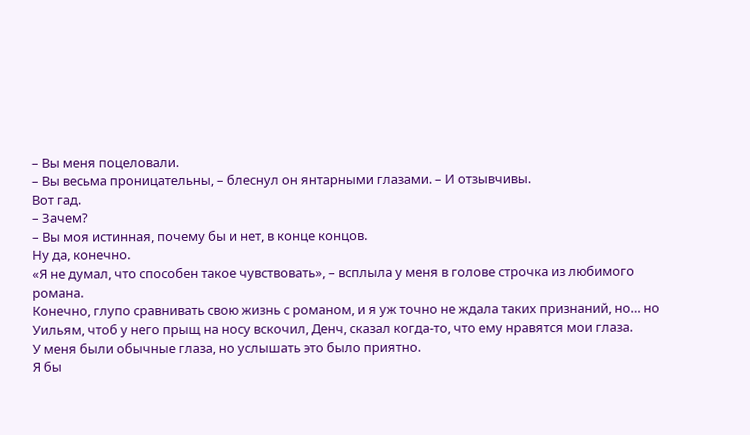– Вы меня поцеловали.
– Вы весьма проницательны, – блеснул он янтарными глазами. – И отзывчивы.
Вот гад.
– Зачем?
– Вы моя истинная, почему бы и нет, в конце концов.
Ну да, конечно.
«Я не думал, что способен такое чувствовать», – всплыла у меня в голове строчка из любимого романа.
Конечно, глупо сравнивать свою жизнь с романом, и я уж точно не ждала таких признаний, но… но Уильям, чтоб у него прыщ на носу вскочил, Денч, сказал когда-то, что ему нравятся мои глаза.
У меня были обычные глаза, но услышать это было приятно.
Я бы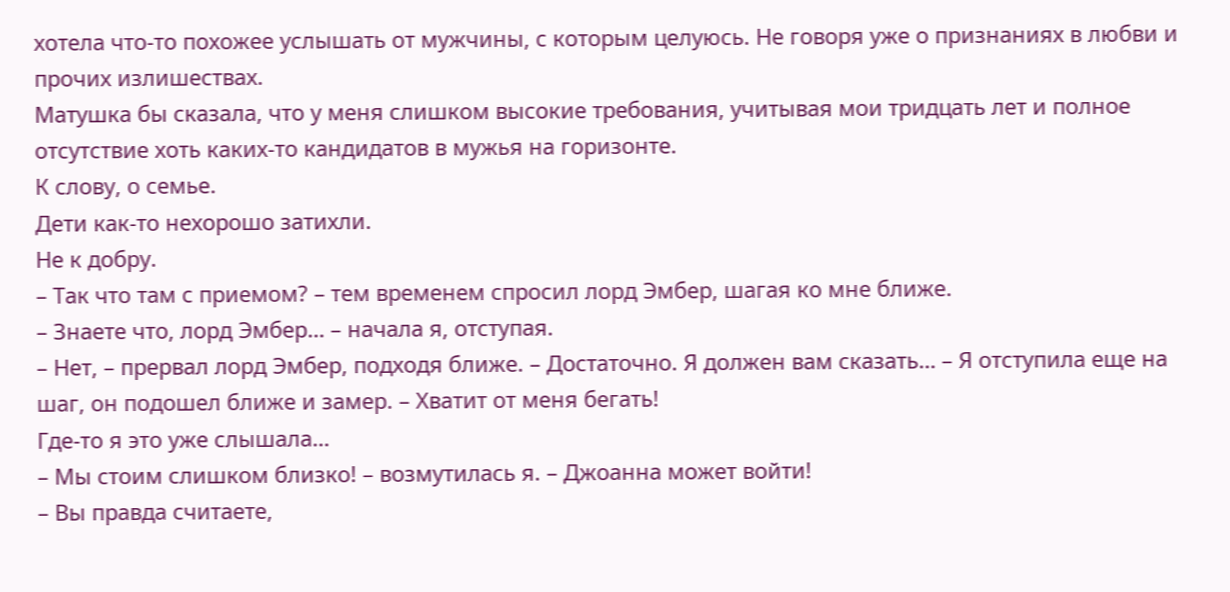хотела что-то похожее услышать от мужчины, с которым целуюсь. Не говоря уже о признаниях в любви и прочих излишествах.
Матушка бы сказала, что у меня слишком высокие требования, учитывая мои тридцать лет и полное отсутствие хоть каких-то кандидатов в мужья на горизонте.
К слову, о семье.
Дети как-то нехорошо затихли.
Не к добру.
– Так что там с приемом? – тем временем спросил лорд Эмбер, шагая ко мне ближе.
– Знаете что, лорд Эмбер… – начала я, отступая.
– Нет, – прервал лорд Эмбер, подходя ближе. – Достаточно. Я должен вам сказать… – Я отступила еще на шаг, он подошел ближе и замер. – Хватит от меня бегать!
Где-то я это уже слышала…
– Мы стоим слишком близко! – возмутилась я. – Джоанна может войти!
– Вы правда считаете,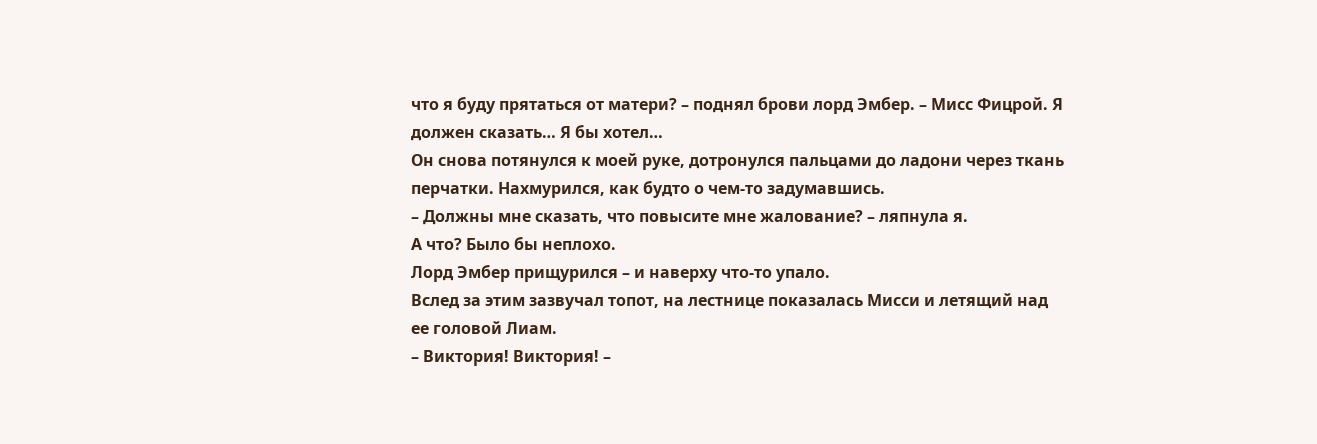что я буду прятаться от матери? – поднял брови лорд Эмбер. – Мисс Фицрой. Я должен сказать… Я бы хотел…
Он снова потянулся к моей руке, дотронулся пальцами до ладони через ткань перчатки. Нахмурился, как будто о чем-то задумавшись.
– Должны мне сказать, что повысите мне жалование? – ляпнула я.
А что? Было бы неплохо.
Лорд Эмбер прищурился – и наверху что-то упало.
Вслед за этим зазвучал топот, на лестнице показалась Мисси и летящий над ее головой Лиам.
– Виктория! Виктория! –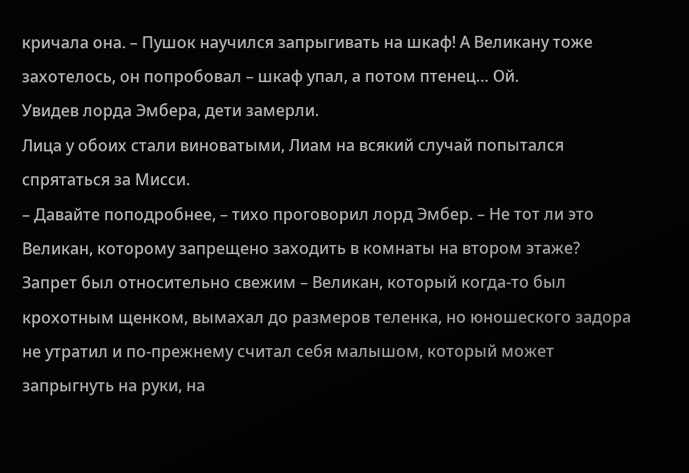кричала она. – Пушок научился запрыгивать на шкаф! А Великану тоже захотелось, он попробовал – шкаф упал, а потом птенец… Ой.
Увидев лорда Эмбера, дети замерли.
Лица у обоих стали виноватыми, Лиам на всякий случай попытался спрятаться за Мисси.
– Давайте поподробнее, – тихо проговорил лорд Эмбер. – Не тот ли это Великан, которому запрещено заходить в комнаты на втором этаже?
Запрет был относительно свежим – Великан, который когда-то был крохотным щенком, вымахал до размеров теленка, но юношеского задора не утратил и по-прежнему считал себя малышом, который может запрыгнуть на руки, на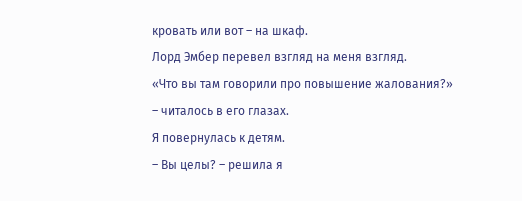кровать или вот – на шкаф.
Лорд Эмбер перевел взгляд на меня взгляд.
«Что вы там говорили про повышение жалования?» – читалось в его глазах.
Я повернулась к детям.
– Вы целы? – решила я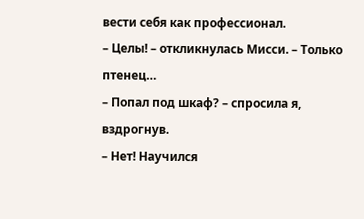вести себя как профессионал.
– Целы! – откликнулась Мисси. – Только птенец…
– Попал под шкаф? – спросила я, вздрогнув.
– Нет! Научился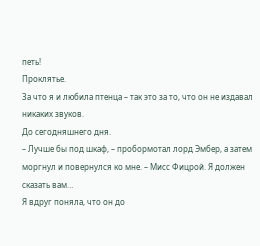петь!
Проклятье.
За что я и любила птенца – так это за то, что он не издавал никаких звуков.
До сегодняшнего дня.
– Лучше бы под шкаф, – пробормотал лорд Эмбер, а затем моргнул и повернулся ко мне. – Мисс Фицрой. Я должен сказать вам…
Я вдруг поняла, что он до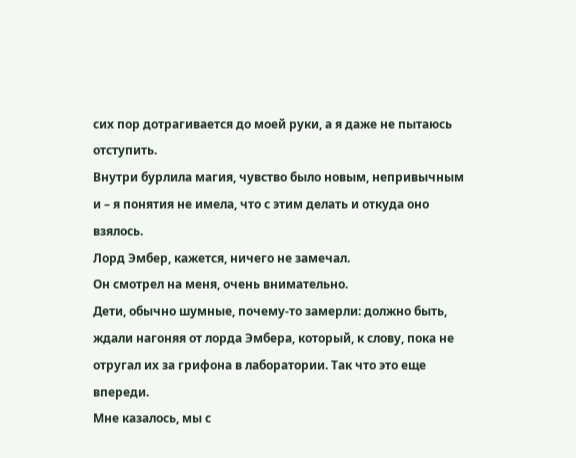сих пор дотрагивается до моей руки, а я даже не пытаюсь отступить.
Внутри бурлила магия, чувство было новым, непривычным и – я понятия не имела, что с этим делать и откуда оно взялось.
Лорд Эмбер, кажется, ничего не замечал.
Он смотрел на меня, очень внимательно.
Дети, обычно шумные, почему-то замерли: должно быть, ждали нагоняя от лорда Эмбера, который, к слову, пока не отругал их за грифона в лаборатории. Так что это еще впереди.
Мне казалось, мы с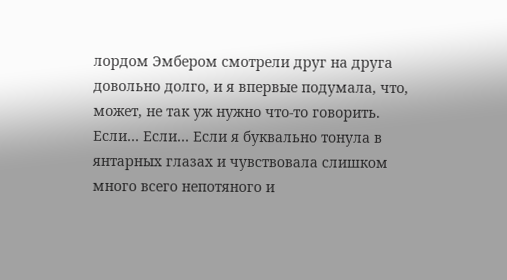лордом Эмбером смотрели друг на друга довольно долго, и я впервые подумала, что, может, не так уж нужно что-то говорить. Если… Если… Если я буквально тонула в янтарных глазах и чувствовала слишком много всего непотяного и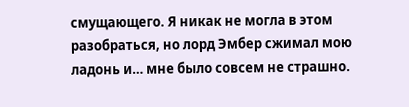смущающего. Я никак не могла в этом разобраться, но лорд Эмбер сжимал мою ладонь и… мне было совсем не страшно.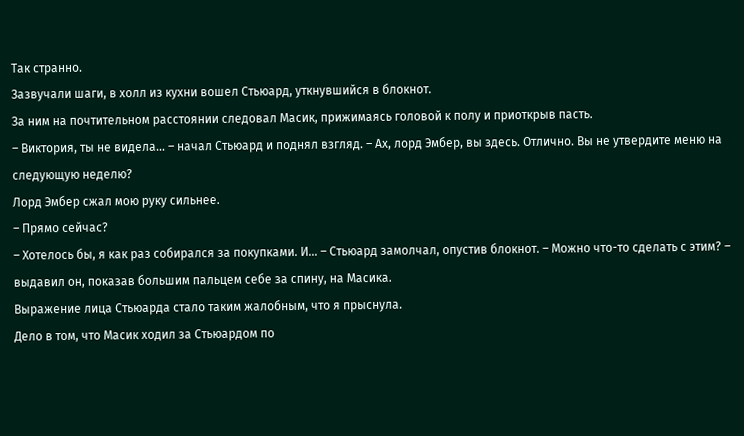Так странно.
Зазвучали шаги, в холл из кухни вошел Стьюард, уткнувшийся в блокнот.
За ним на почтительном расстоянии следовал Масик, прижимаясь головой к полу и приоткрыв пасть.
– Виктория, ты не видела… – начал Стьюард и поднял взгляд. – Ах, лорд Эмбер, вы здесь. Отлично. Вы не утвердите меню на следующую неделю?
Лорд Эмбер сжал мою руку сильнее.
– Прямо сейчас?
– Хотелось бы, я как раз собирался за покупками. И… – Стьюард замолчал, опустив блокнот. – Можно что-то сделать с этим? – выдавил он, показав большим пальцем себе за спину, на Масика.
Выражение лица Стьюарда стало таким жалобным, что я прыснула.
Дело в том, что Масик ходил за Стьюардом по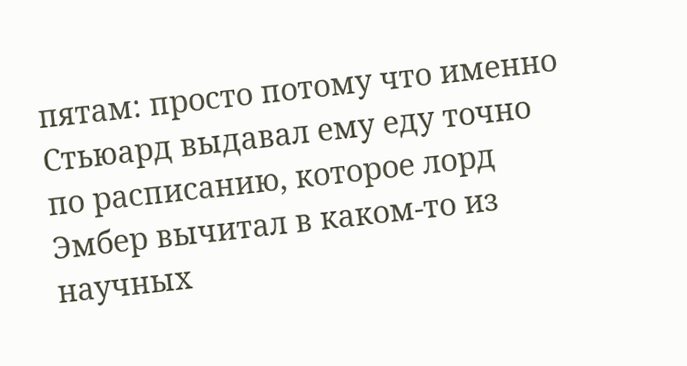пятам: просто потому что именно Стьюард выдавал ему еду точно по расписанию, которое лорд Эмбер вычитал в каком-то из научных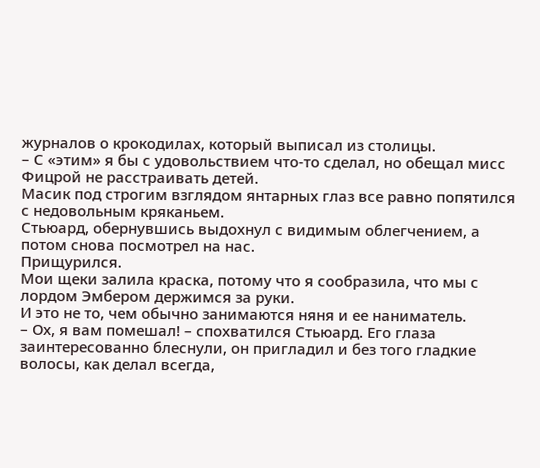журналов о крокодилах, который выписал из столицы.
– С «этим» я бы с удовольствием что-то сделал, но обещал мисс Фицрой не расстраивать детей.
Масик под строгим взглядом янтарных глаз все равно попятился с недовольным кряканьем.
Стьюард, обернувшись выдохнул с видимым облегчением, а потом снова посмотрел на нас.
Прищурился.
Мои щеки залила краска, потому что я сообразила, что мы с лордом Эмбером держимся за руки.
И это не то, чем обычно занимаются няня и ее наниматель.
– Ох, я вам помешал! – спохватился Стьюард. Его глаза заинтересованно блеснули, он пригладил и без того гладкие волосы, как делал всегда,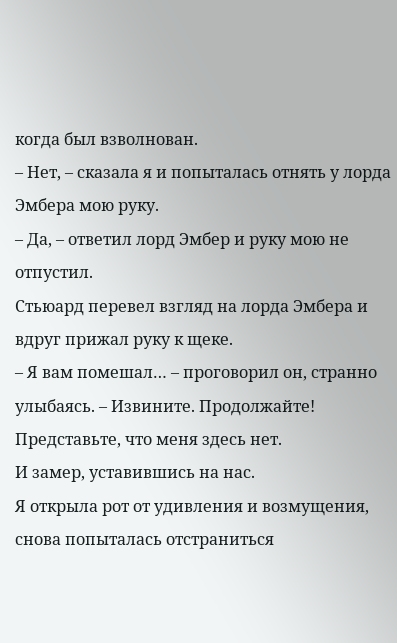когда был взволнован.
– Нет, – сказала я и попыталась отнять у лорда Эмбера мою руку.
– Да, – ответил лорд Эмбер и руку мою не отпустил.
Стьюард перевел взгляд на лорда Эмбера и вдруг прижал руку к щеке.
– Я вам помешал… – проговорил он, странно улыбаясь. – Извините. Продолжайте! Представьте, что меня здесь нет.
И замер, уставившись на нас.
Я открыла рот от удивления и возмущения, снова попыталась отстраниться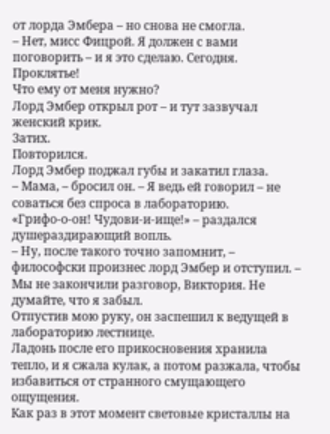от лорда Эмбера – но снова не смогла.
– Нет, мисс Фицрой. Я должен с вами поговорить – и я это сделаю. Сегодня.
Проклятье!
Что ему от меня нужно?
Лорд Эмбер открыл рот – и тут зазвучал женский крик.
Затих.
Повторился.
Лорд Эмбер поджал губы и закатил глаза.
– Мама, – бросил он. – Я ведь ей говорил – не соваться без спроса в лабораторию.
«Грифо-о-он! Чудови-и-ище!» – раздался душераздирающий вопль.
– Ну, после такого точно запомнит, – философски произнес лорд Эмбер и отступил. – Мы не закончили разговор, Виктория. Не думайте, что я забыл.
Отпустив мою руку, он заспешил к ведущей в лабораторию лестнице.
Ладонь после его прикосновения хранила тепло, и я сжала кулак, а потом разжала, чтобы избавиться от странного смущающего ощущения.
Как раз в этот момент световые кристаллы на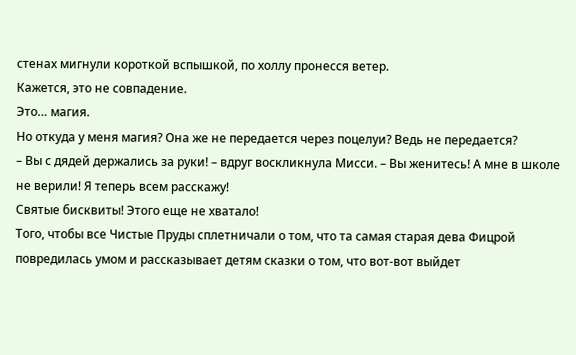стенах мигнули короткой вспышкой, по холлу пронесся ветер.
Кажется, это не совпадение.
Это… магия.
Но откуда у меня магия? Она же не передается через поцелуи? Ведь не передается?
– Вы с дядей держались за руки! – вдруг воскликнула Мисси. – Вы женитесь! А мне в школе не верили! Я теперь всем расскажу!
Святые бисквиты! Этого еще не хватало!
Того, чтобы все Чистые Пруды сплетничали о том, что та самая старая дева Фицрой повредилась умом и рассказывает детям сказки о том, что вот-вот выйдет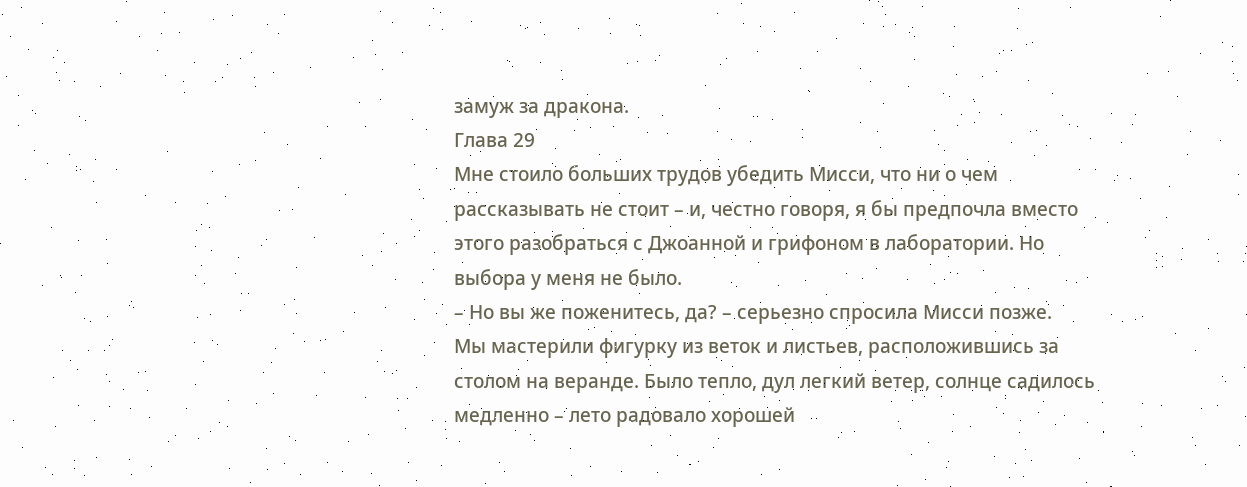замуж за дракона.
Глава 29
Мне стоило больших трудов убедить Мисси, что ни о чем рассказывать не стоит – и, честно говоря, я бы предпочла вместо этого разобраться с Джоанной и грифоном в лаборатории. Но выбора у меня не было.
– Но вы же поженитесь, да? – серьезно спросила Мисси позже.
Мы мастерили фигурку из веток и листьев, расположившись за столом на веранде. Было тепло, дул легкий ветер, солнце садилось медленно – лето радовало хорошей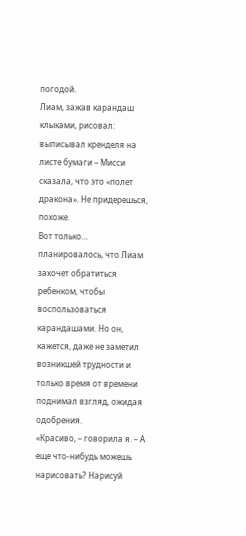погодой.
Лиам, зажав карандаш клыками, рисовал: выписывал кренделя на листе бумаги – Мисси сказала, что это «полет дракона». Не придерешься, похоже.
Вот только… планировалось, что Лиам захочет обратиться ребенком, чтобы воспользоваться карандашами. Но он, кажется, даже не заметил возникшей трудности и только время от времени поднимал взгляд, ожидая одобрения.
«Красиво, – говорила я. – А еще что-нибудь можешь нарисовать? Нарисуй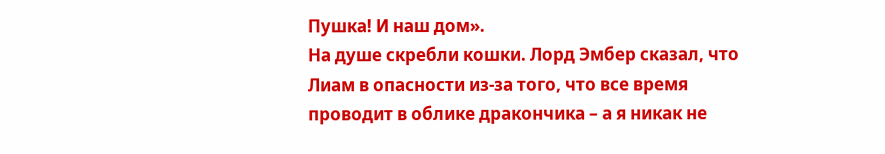Пушка! И наш дом».
На душе скребли кошки. Лорд Эмбер сказал, что Лиам в опасности из-за того, что все время проводит в облике дракончика – а я никак не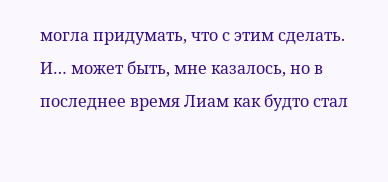могла придумать, что с этим сделать.
И… может быть, мне казалось, но в последнее время Лиам как будто стал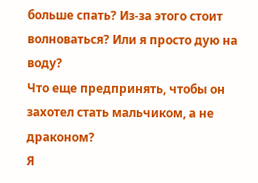больше спать? Из-за этого стоит волноваться? Или я просто дую на воду?
Что еще предпринять, чтобы он захотел стать мальчиком, а не драконом?
Я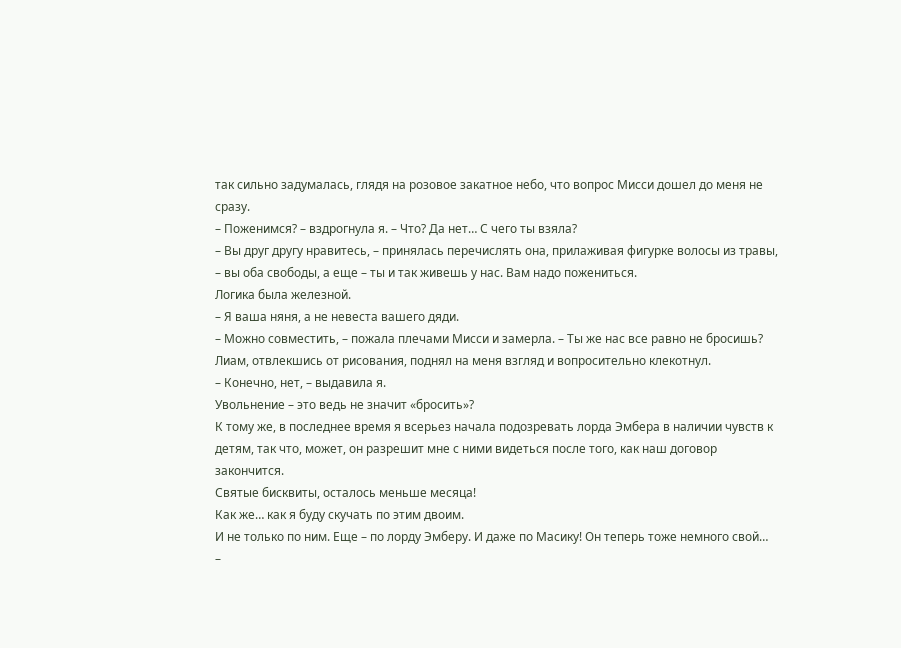так сильно задумалась, глядя на розовое закатное небо, что вопрос Мисси дошел до меня не сразу.
– Поженимся? – вздрогнула я. – Что? Да нет… С чего ты взяла?
– Вы друг другу нравитесь, – принялась перечислять она, прилаживая фигурке волосы из травы, – вы оба свободы, а еще – ты и так живешь у нас. Вам надо пожениться.
Логика была железной.
– Я ваша няня, а не невеста вашего дяди.
– Можно совместить, – пожала плечами Мисси и замерла. – Ты же нас все равно не бросишь?
Лиам, отвлекшись от рисования, поднял на меня взгляд и вопросительно клекотнул.
– Конечно, нет, – выдавила я.
Увольнение – это ведь не значит «бросить»?
К тому же, в последнее время я всерьез начала подозревать лорда Эмбера в наличии чувств к детям, так что, может, он разрешит мне с ними видеться после того, как наш договор закончится.
Святые бисквиты, осталось меньше месяца!
Как же… как я буду скучать по этим двоим.
И не только по ним. Еще – по лорду Эмберу. И даже по Масику! Он теперь тоже немного свой…
–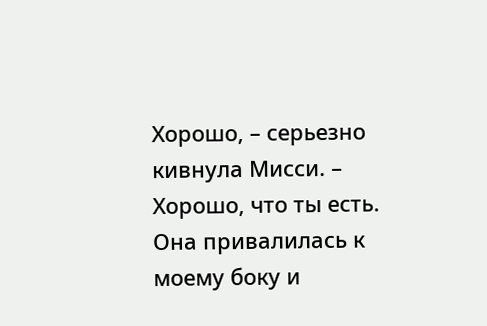Хорошо, – серьезно кивнула Мисси. – Хорошо, что ты есть.
Она привалилась к моему боку и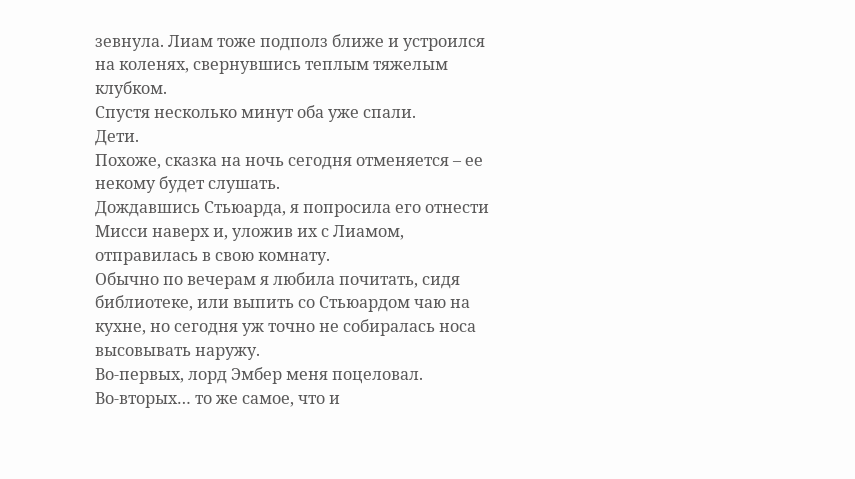зевнула. Лиам тоже подполз ближе и устроился на коленях, свернувшись теплым тяжелым клубком.
Спустя несколько минут оба уже спали.
Дети.
Похоже, сказка на ночь сегодня отменяется – ее некому будет слушать.
Дождавшись Стьюарда, я попросила его отнести Мисси наверх и, уложив их с Лиамом, отправилась в свою комнату.
Обычно по вечерам я любила почитать, сидя библиотеке, или выпить со Стьюардом чаю на кухне, но сегодня уж точно не собиралась носа высовывать наружу.
Во-первых, лорд Эмбер меня поцеловал.
Во-вторых… то же самое, что и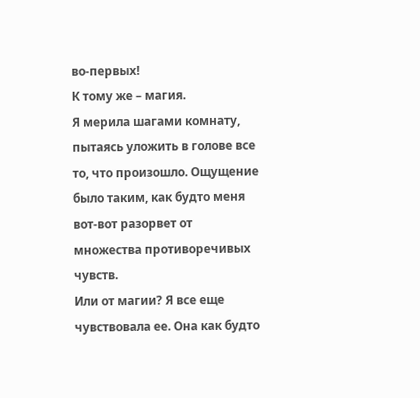во-первых!
К тому же – магия.
Я мерила шагами комнату, пытаясь уложить в голове все то, что произошло. Ощущение было таким, как будто меня вот-вот разорвет от множества противоречивых чувств.
Или от магии? Я все еще чувствовала ее. Она как будто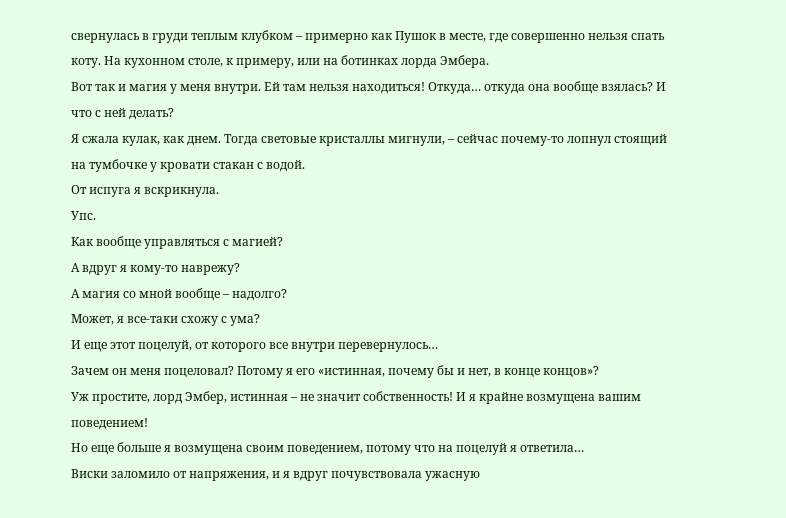свернулась в груди теплым клубком – примерно как Пушок в месте, где совершенно нельзя спать коту. На кухонном столе, к примеру, или на ботинках лорда Эмбера.
Вот так и магия у меня внутри. Ей там нельзя находиться! Откуда… откуда она вообще взялась? И что с ней делать?
Я сжала кулак, как днем. Тогда световые кристаллы мигнули, – сейчас почему-то лопнул стоящий на тумбочке у кровати стакан с водой.
От испуга я вскрикнула.
Упс.
Как вообще управляться с магией?
А вдруг я кому-то наврежу?
А магия со мной вообще – надолго?
Может, я все-таки схожу с ума?
И еще этот поцелуй, от которого все внутри перевернулось…
Зачем он меня поцеловал? Потому я его «истинная, почему бы и нет, в конце концов»?
Уж простите, лорд Эмбер, истинная – не значит собственность! И я крайне возмущена вашим поведением!
Но еще больше я возмущена своим поведением, потому что на поцелуй я ответила…
Виски заломило от напряжения, и я вдруг почувствовала ужасную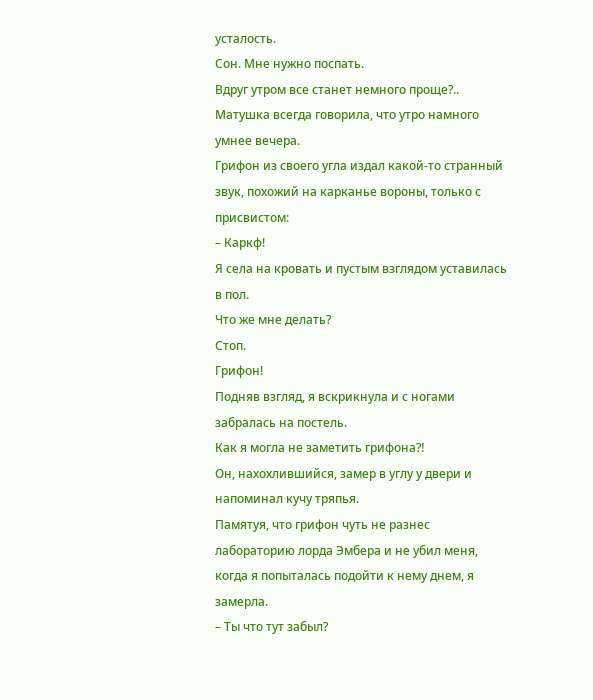усталость.
Сон. Мне нужно поспать.
Вдруг утром все станет немного проще?.. Матушка всегда говорила, что утро намного умнее вечера.
Грифон из своего угла издал какой-то странный звук, похожий на карканье вороны, только с присвистом:
– Каркф!
Я села на кровать и пустым взглядом уставилась в пол.
Что же мне делать?
Стоп.
Грифон!
Подняв взгляд, я вскрикнула и с ногами забралась на постель.
Как я могла не заметить грифона⁈
Он, нахохлившийся, замер в углу у двери и напоминал кучу тряпья.
Памятуя, что грифон чуть не разнес лабораторию лорда Эмбера и не убил меня, когда я попыталась подойти к нему днем, я замерла.
– Ты что тут забыл?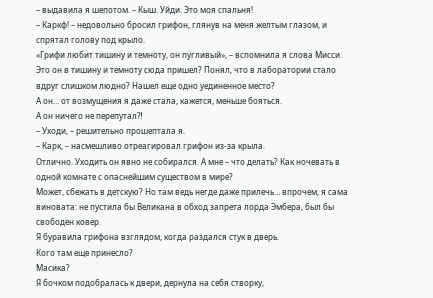– выдавила я шепотом. – Кыш. Уйди. Это моя спальня!
– Каркф! – недовольно бросил грифон, глянув на меня желтым глазом, и спрятал голову под крыло.
«Грифи любит тишину и темноту, он пугливый», – вспомнила я слова Мисси.
Это он в тишину и темноту сюда пришел? Понял, что в лаборатории стало вдруг слишком людно? Нашел еще одно уединенное место?
А он… от возмущения я даже стала, кажется, меньше бояться.
А он ничего не перепутал⁈
– Уходи, – решительно прошептала я.
– Карк, – насмешливо отреагировал грифон из-за крыла.
Отлично. Уходить он явно не собирался. А мне – что делать? Как ночевать в одной комнате с опаснейшим существом в мире?
Может, сбежать в детскую? Но там ведь негде даже прилечь… впрочем, я сама виновата: не пустила бы Великана в обход запрета лорда Эмбера, был бы свободен ковер.
Я буравила грифона взглядом, когда раздался стук в дверь.
Кого там еще принесло?
Масика?
Я бочком подобралась к двери, дернула на себя створку,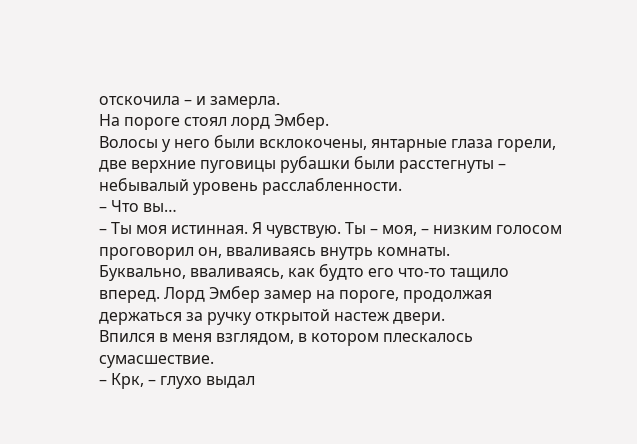отскочила – и замерла.
На пороге стоял лорд Эмбер.
Волосы у него были всклокочены, янтарные глаза горели, две верхние пуговицы рубашки были расстегнуты – небывалый уровень расслабленности.
– Что вы…
– Ты моя истинная. Я чувствую. Ты – моя, – низким голосом проговорил он, вваливаясь внутрь комнаты.
Буквально, вваливаясь, как будто его что-то тащило вперед. Лорд Эмбер замер на пороге, продолжая держаться за ручку открытой настеж двери.
Впился в меня взглядом, в котором плескалось сумасшествие.
– Крк, – глухо выдал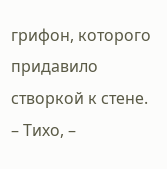грифон, которого придавило створкой к стене.
– Тихо, –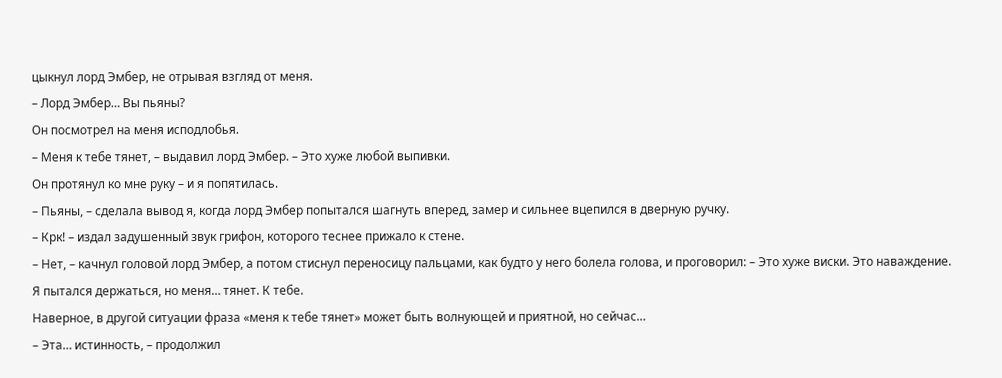цыкнул лорд Эмбер, не отрывая взгляд от меня.
– Лорд Эмбер… Вы пьяны?
Он посмотрел на меня исподлобья.
– Меня к тебе тянет, – выдавил лорд Эмбер. – Это хуже любой выпивки.
Он протянул ко мне руку – и я попятилась.
– Пьяны, – сделала вывод я, когда лорд Эмбер попытался шагнуть вперед, замер и сильнее вцепился в дверную ручку.
– Крк! – издал задушенный звук грифон, которого теснее прижало к стене.
– Нет, – качнул головой лорд Эмбер, а потом стиснул переносицу пальцами, как будто у него болела голова, и проговорил: – Это хуже виски. Это наваждение. Я пытался держаться, но меня… тянет. К тебе.
Наверное, в другой ситуации фраза «меня к тебе тянет» может быть волнующей и приятной, но сейчас…
– Эта… истинность, – продолжил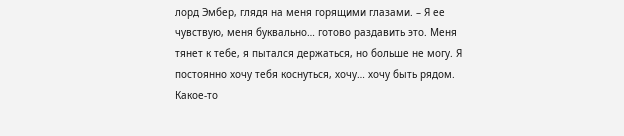лорд Эмбер, глядя на меня горящими глазами. – Я ее чувствую, меня буквально… готово раздавить это. Меня тянет к тебе, я пытался держаться, но больше не могу. Я постоянно хочу тебя коснуться, хочу… хочу быть рядом. Какое-то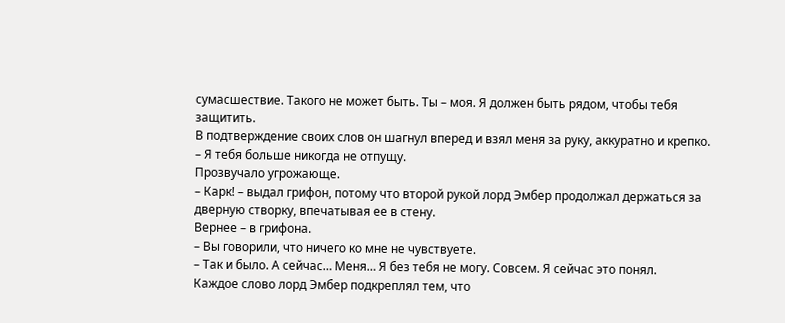сумасшествие. Такого не может быть. Ты – моя. Я должен быть рядом, чтобы тебя защитить.
В подтверждение своих слов он шагнул вперед и взял меня за руку, аккуратно и крепко.
– Я тебя больше никогда не отпущу.
Прозвучало угрожающе.
– Карк! – выдал грифон, потому что второй рукой лорд Эмбер продолжал держаться за дверную створку, впечатывая ее в стену.
Вернее – в грифона.
– Вы говорили, что ничего ко мне не чувствуете.
– Так и было. А сейчас… Меня… Я без тебя не могу. Совсем. Я сейчас это понял.
Каждое слово лорд Эмбер подкреплял тем, что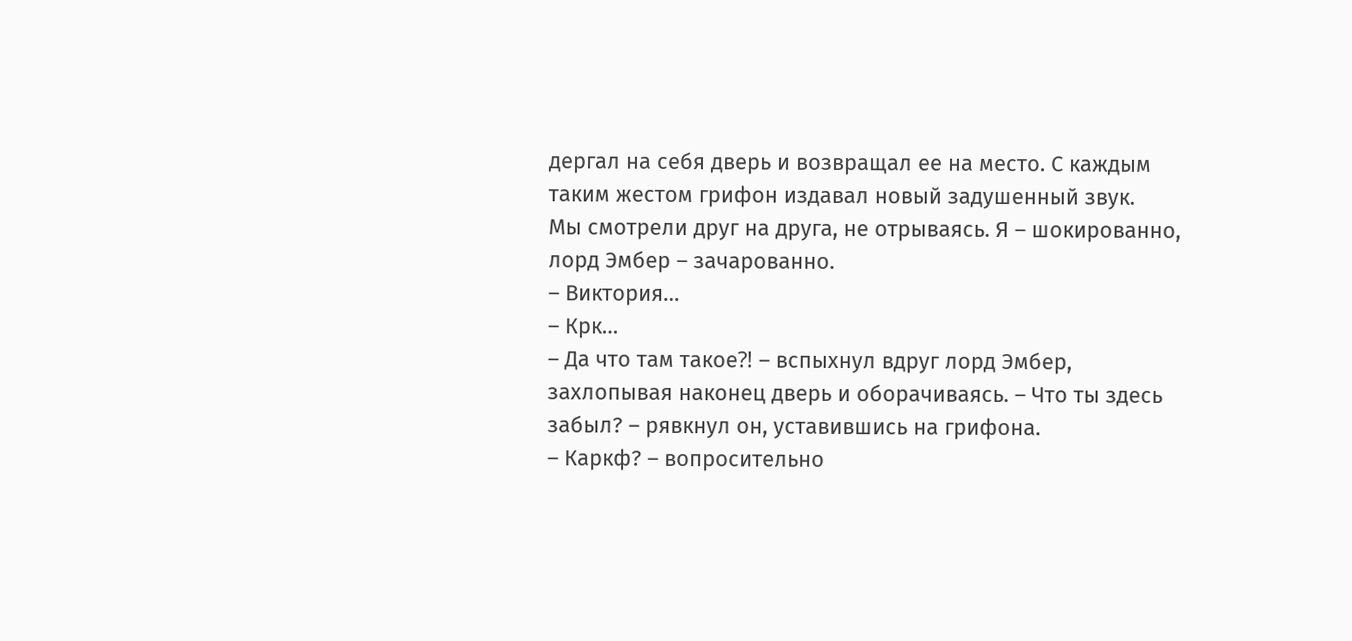дергал на себя дверь и возвращал ее на место. С каждым таким жестом грифон издавал новый задушенный звук.
Мы смотрели друг на друга, не отрываясь. Я – шокированно, лорд Эмбер – зачарованно.
– Виктория…
– Крк…
– Да что там такое⁈ – вспыхнул вдруг лорд Эмбер, захлопывая наконец дверь и оборачиваясь. – Что ты здесь забыл? – рявкнул он, уставившись на грифона.
– Каркф? – вопросительно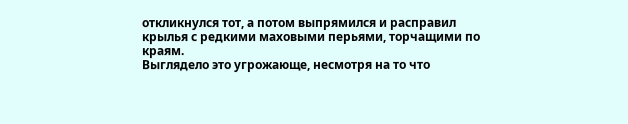откликнулся тот, а потом выпрямился и расправил крылья с редкими маховыми перьями, торчащими по краям.
Выглядело это угрожающе, несмотря на то что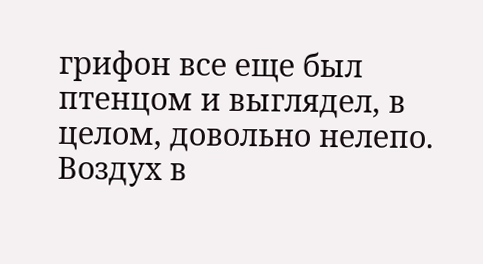грифон все еще был птенцом и выглядел, в целом, довольно нелепо.
Воздух в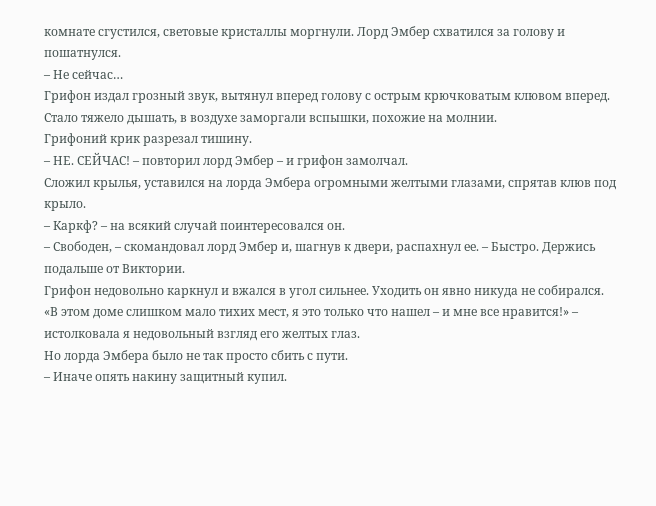комнате сгустился, световые кристаллы моргнули. Лорд Эмбер схватился за голову и пошатнулся.
– Не сейчас…
Грифон издал грозный звук, вытянул вперед голову с острым крючковатым клювом вперед.
Стало тяжело дышать, в воздухе заморгали вспышки, похожие на молнии.
Грифоний крик разрезал тишину.
– НЕ. СЕЙЧАС! – повторил лорд Эмбер – и грифон замолчал.
Сложил крылья, уставился на лорда Эмбера огромными желтыми глазами, спрятав клюв под крыло.
– Каркф? – на всякий случай поинтересовался он.
– Свободен, – скомандовал лорд Эмбер и, шагнув к двери, распахнул ее. – Быстро. Держись подальше от Виктории.
Грифон недовольно каркнул и вжался в угол сильнее. Уходить он явно никуда не собирался.
«В этом доме слишком мало тихих мест, я это только что нашел – и мне все нравится!» – истолковала я недовольный взгляд его желтых глаз.
Но лорда Эмбера было не так просто сбить с пути.
– Иначе опять накину защитный купил.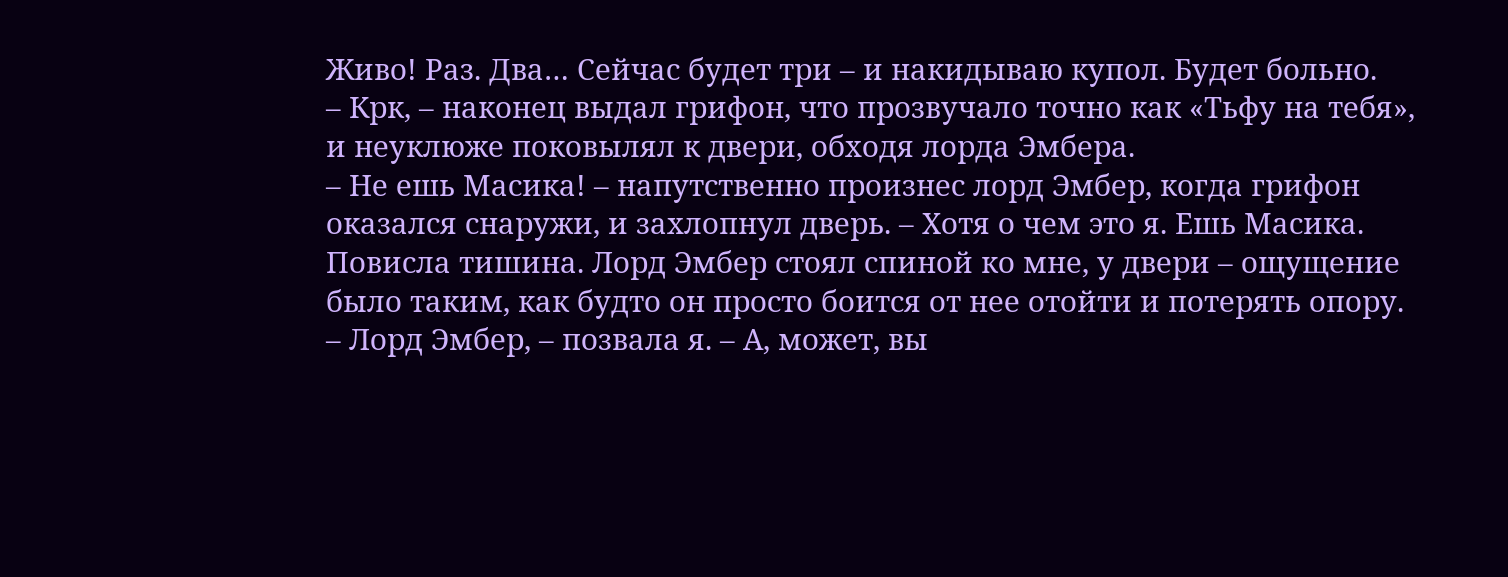Живо! Раз. Два… Сейчас будет три – и накидываю купол. Будет больно.
– Крк, – наконец выдал грифон, что прозвучало точно как «Тьфу на тебя», и неуклюже поковылял к двери, обходя лорда Эмбера.
– Не ешь Масика! – напутственно произнес лорд Эмбер, когда грифон оказался снаружи, и захлопнул дверь. – Хотя о чем это я. Ешь Масика.
Повисла тишина. Лорд Эмбер стоял спиной ко мне, у двери – ощущение было таким, как будто он просто боится от нее отойти и потерять опору.
– Лорд Эмбер, – позвала я. – А, может, вы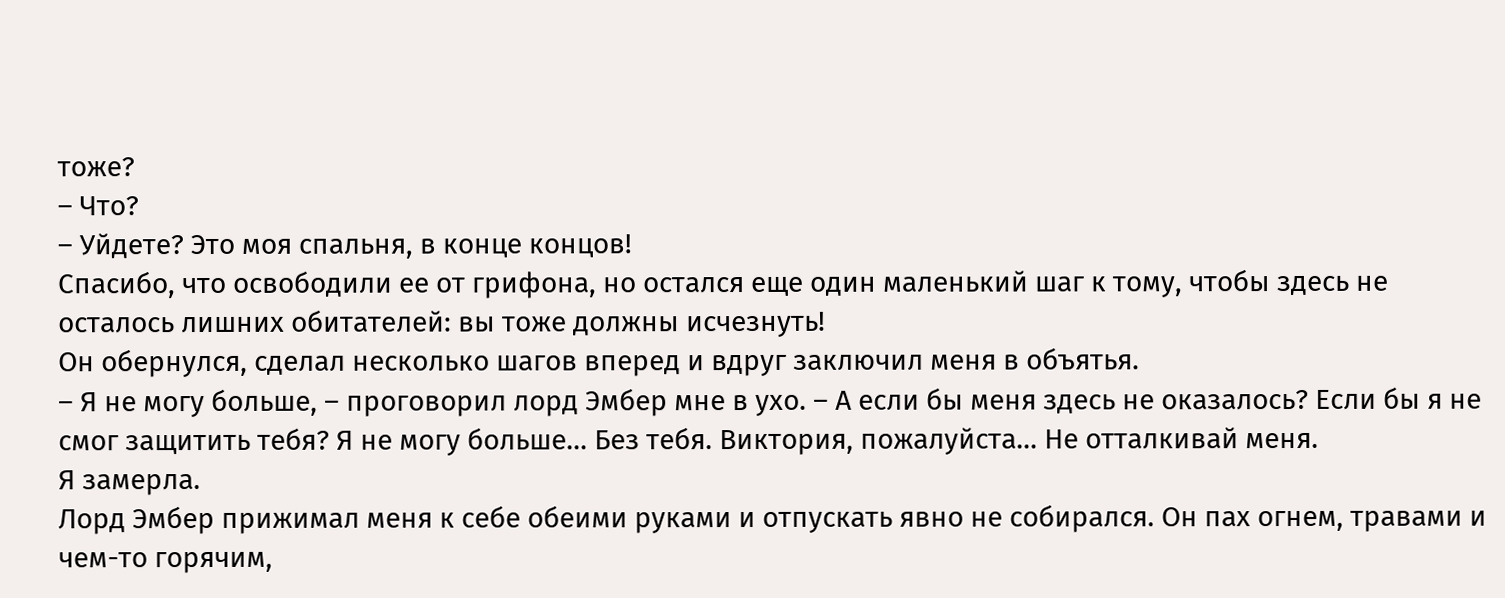тоже?
– Что?
– Уйдете? Это моя спальня, в конце концов!
Спасибо, что освободили ее от грифона, но остался еще один маленький шаг к тому, чтобы здесь не осталось лишних обитателей: вы тоже должны исчезнуть!
Он обернулся, сделал несколько шагов вперед и вдруг заключил меня в объятья.
– Я не могу больше, – проговорил лорд Эмбер мне в ухо. – А если бы меня здесь не оказалось? Если бы я не смог защитить тебя? Я не могу больше… Без тебя. Виктория, пожалуйста… Не отталкивай меня.
Я замерла.
Лорд Эмбер прижимал меня к себе обеими руками и отпускать явно не собирался. Он пах огнем, травами и чем-то горячим,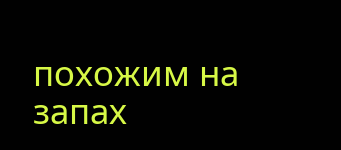похожим на запах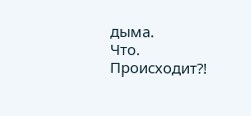дыма.
Что.
Происходит⁈